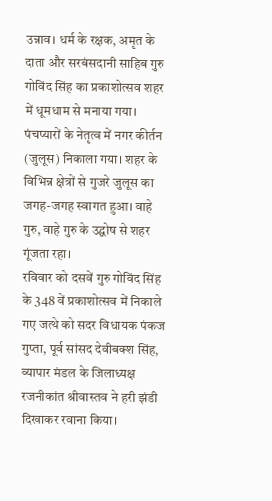उन्नाव। धर्म के रक्षक, अमृत के दाता और सरबंसदानी साहिब गुरु गोविंद सिंह का प्रकाशोत्सव शहर में धूमधाम से मनाया गया। पंचप्यारों के नेतृत्व में नगर कीर्तन (जुलूस) निकाला गया। शहर के विभिन्न क्षेत्रों से गुजरे जुलूस का जगह-जगह स्वागत हुआ। वाहे गुरु, वाहे गुरु के उद्घोष से शहर गूंजता रहा।
रविवार को दसवें गुरु गोविंद सिंह के 348 वें प्रकाशोत्सव में निकाले गए जत्थे को सदर विधायक पंकज गुप्ता, पूर्व सांसद देवीबक्श सिंह, व्यापार मंडल के जिलाध्यक्ष रजनीकांत श्रीवास्तव ने हरी झंडी दिखाकर रवाना किया।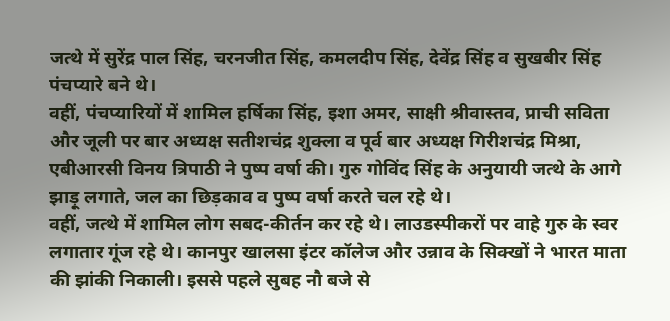जत्थे में सुरेंद्र पाल सिंह, चरनजीत सिंह, कमलदीप सिंह, देवेंद्र सिंह व सुखबीर सिंह पंचप्यारे बने थे।
वहीं, पंचप्यारियों में शामिल हर्षिका सिंह, इशा अमर, साक्षी श्रीवास्तव, प्राची सविता और जूली पर बार अध्यक्ष सतीशचंद्र शुक्ला व पूर्व बार अध्यक्ष गिरीशचंद्र मिश्रा, एबीआरसी विनय त्रिपाठी ने पुष्प वर्षा की। गुरु गोविंद सिंह के अनुयायी जत्थे के आगे झाड़ू लगाते, जल का छिड़काव व पुष्प वर्षा करते चल रहे थे।
वहीं, जत्थे में शामिल लोग सबद-कीर्तन कर रहे थे। लाउडस्पीकरों पर वाहे गुरु के स्वर लगातार गूंज रहे थे। कानपुर खालसा इंटर कॉलेज और उन्नाव के सिक्खों ने भारत माता की झांकी निकाली। इससे पहले सुबह नौ बजे से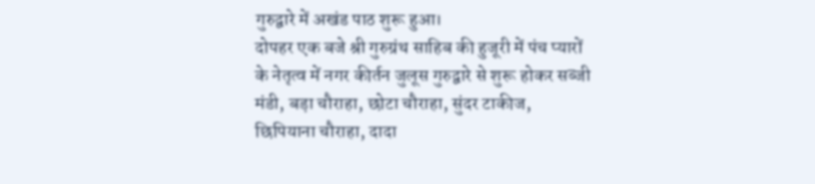गुरुद्वारे में अखंड पाठ शुरू हुआ।
दोपहर एक बजे श्री गुरुग्रंथ साहिब की हुजूरी में पंच प्यारों के नेतृत्व में नगर कीर्तन जुलूस गुरुद्वारे से शुरू होकर सब्जी मंडी, बड़ा चौराहा, छोटा चौराहा, सुंदर टाकीज, छिपियाना चौराहा, दादा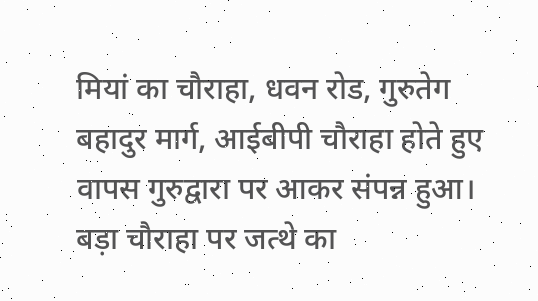मियां का चौराहा, धवन रोड, गुरुतेग बहादुर मार्ग, आईबीपी चौराहा होते हुए वापस गुरुद्वारा पर आकर संपन्न हुआ।
बड़ा चौराहा पर जत्थे का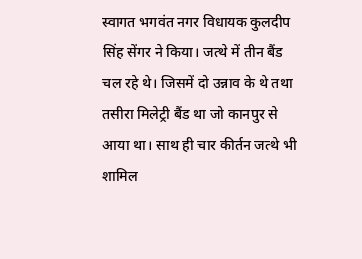स्वागत भगवंत नगर विधायक कुलदीप सिंह सेंगर ने किया। जत्थे में तीन बैंड चल रहे थे। जिसमें दो उन्नाव के थे तथा तसीरा मिलेट्री बैंड था जो कानपुर से आया था। साथ ही चार कीर्तन जत्थे भी शामिल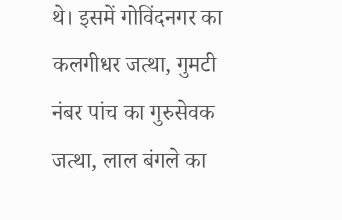थे। इसमें गोविंदनगर का कलगीधर जत्था, गुमटी नंबर पांच का गुरुसेवक जत्था, लाल बंगले का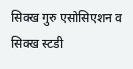सिक्ख गुरु एसोसिएशन व सिक्ख स्टडी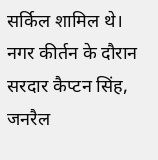सर्किल शामिल थे।
नगर कीर्तन के दौरान सरदार कैप्टन सिंह, जनरैल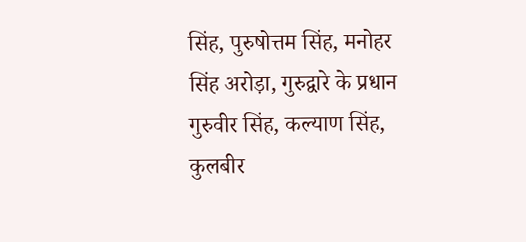सिंह, पुरुषोत्तम सिंह, मनोहर सिंह अरोड़ा, गुरुद्वारे के प्रधान गुरुवीर सिंह, कल्याण सिंह, कुलबीर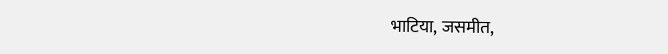भाटिया, जसमीत,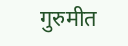गुरुमीत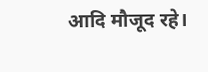आदि मौजूद रहे।